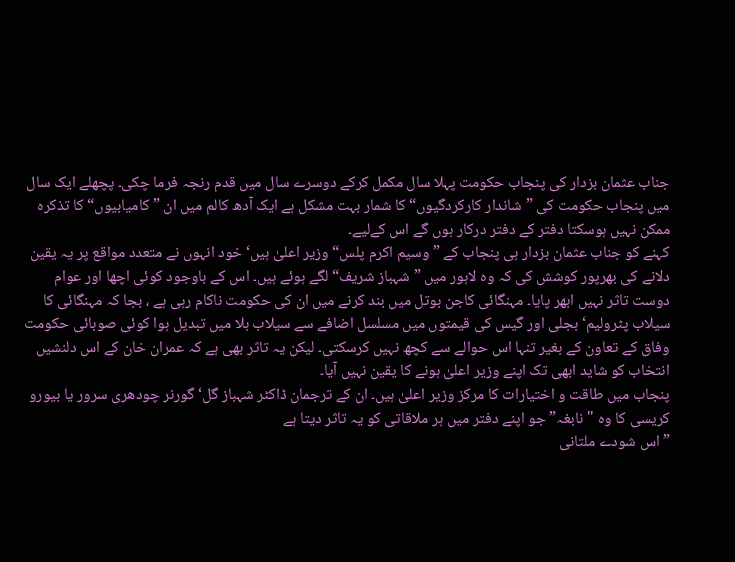جناب عثمان بزدار کی پنجاب حکومت پہلا سال مکمل کرکے دوسرے سال میں قدم رنجہ فرما چکی۔ پچھلے ایک سال میں پنجاب حکومت کی ”شاندار کارکردگیوں“ کا شمار بہت مشکل ہے ایک آدھ کالم میں ان ” کامیابیوں“ کا تذکرہ ممکن نہیں ہوسکتا دفتر کے دفتر درکار ہوں گے اس کےلیے۔
کہنے کو جناب عثمان بزدار ہی پنجاب کے ” وسیم اکرم پلس“ وزیر اعلیٰ ہیں‘ خود انہوں نے متعدد مواقع پر یہ یقین دلانے کی بھرپور کوشش کی کہ وہ لاہور میں ”شہباز شریف“ لگے ہوئے ہیں۔ اس کے باوجود کوئی اچھا اور عوام دوست تاثر نہیں ابھر پایا۔ مہنگائی کاجن بوتل میں بند کرنے میں ان کی حکومت ناکام رہی ہے ، بجا کہ مہنگائی کا سیلاب پٹرولیم‘ بجلی اور گیس کی قیمتوں میں مسلسل اضافے سے سیلاب بلا میں تبدیل ہوا کوئی صوبائی حکومت وفاق کے تعاون کے بغیر تنہا اس حوالے سے کچھ نہیں کرسکتی۔ لیکن یہ تاثر بھی ہے کہ عمران خان کے اس دلنشیں انتخاب کو شاید ابھی تک اپنے وزیر اعلیٰ ہونے کا یقین نہیں آیا۔
پنجاب میں طاقت و اختیارات کا مرکز وزیر اعلیٰ ہیں۔ ان کے ترجمان ڈاکٹر شہباز گل‘ گورنر چودھری سرور یا بیورو کریسی کا وہ "نابغہ” جو اپنے دفتر میں ہر ملاقاتی کو یہ تاثر دیتا ہے
” اس شودے ملتانی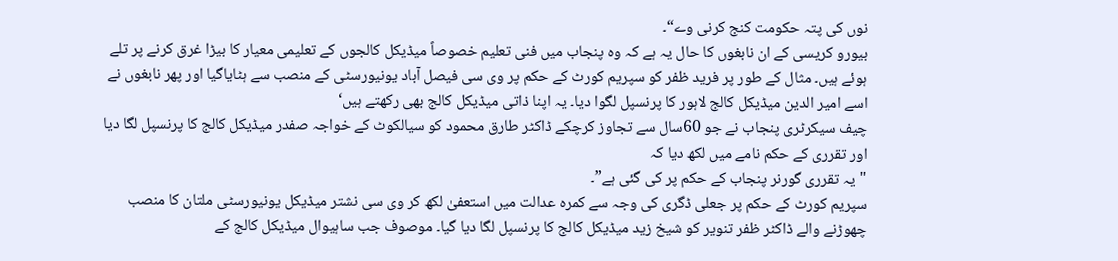نوں کی پتہ حکومت کنج کرنی وے“۔
بیورو کریسی کے ان نابغوں کا حال یہ ہے کہ وہ پنجاب میں فنی تعلیم خصوصاً میڈیکل کالجوں کے تعلیمی معیار کا بیڑا غرق کرنے پر تلے ہوئے ہیں۔ مثال کے طور پر فرید ظفر کو سپریم کورٹ کے حکم پر وی سی فیصل آباد یونیورسٹی کے منصب سے ہٹایاگیا اور پھر نابغوں نے اسے امیر الدین میڈیکل کالج لاہور کا پرنسپل لگوا دیا۔ یہ اپنا ذاتی میڈیکل کالج بھی رکھتے ہیں‘
چیف سیکرٹری پنجاب نے جو 60سال سے تجاوز کرچکے ڈاکٹر طارق محمود کو سیالکوٹ کے خواجہ صفدر میڈیکل کالج کا پرنسپل لگا دیا اور تقرری کے حکم نامے میں لکھ دیا کہ
"یہ تقرری گورنر پنجاب کے حکم پر کی گئی ہے”۔
سپریم کورٹ کے حکم پر جعلی ڈگری کی وجہ سے کمرہ عدالت میں استعفیٰ لکھ کر وی سی نشتر میڈیکل یونیورسٹی ملتان کا منصب چھوڑنے والے ڈاکٹر ظفر تنویر کو شیخ زید میڈیکل کالج کا پرنسپل لگا دیا گیا۔ موصوف جب ساہیوال میڈیکل کالج کے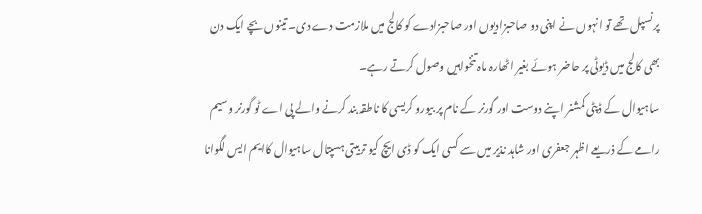پرنسپل تھے تو انہوں نے اپنی دو صاحبزادیوں اور صاحبزادے کو کالج میں ملازمت دے دی۔ تینوں بچے ایک دن بھی کالج میں ڈیوٹی پر حاضر ہوئے بغیر اٹھارہ ماہ تنخواہیں وصول کرتے رہے۔
ساہیوال کے ڈپٹی کمشنر اپنے دوست اور گورنر کے نام پر بیورو کریسی کا ناطقہ بند کرنے والے پی اے ٹو گورنر وسیم رامے کے ذریعے اظہر جعفری اور شاہد نذیر میں سے کسی ایک کو ڈی ایچ کیو تربیتی ہسپتال ساہیوال کاایم ایس لگوانا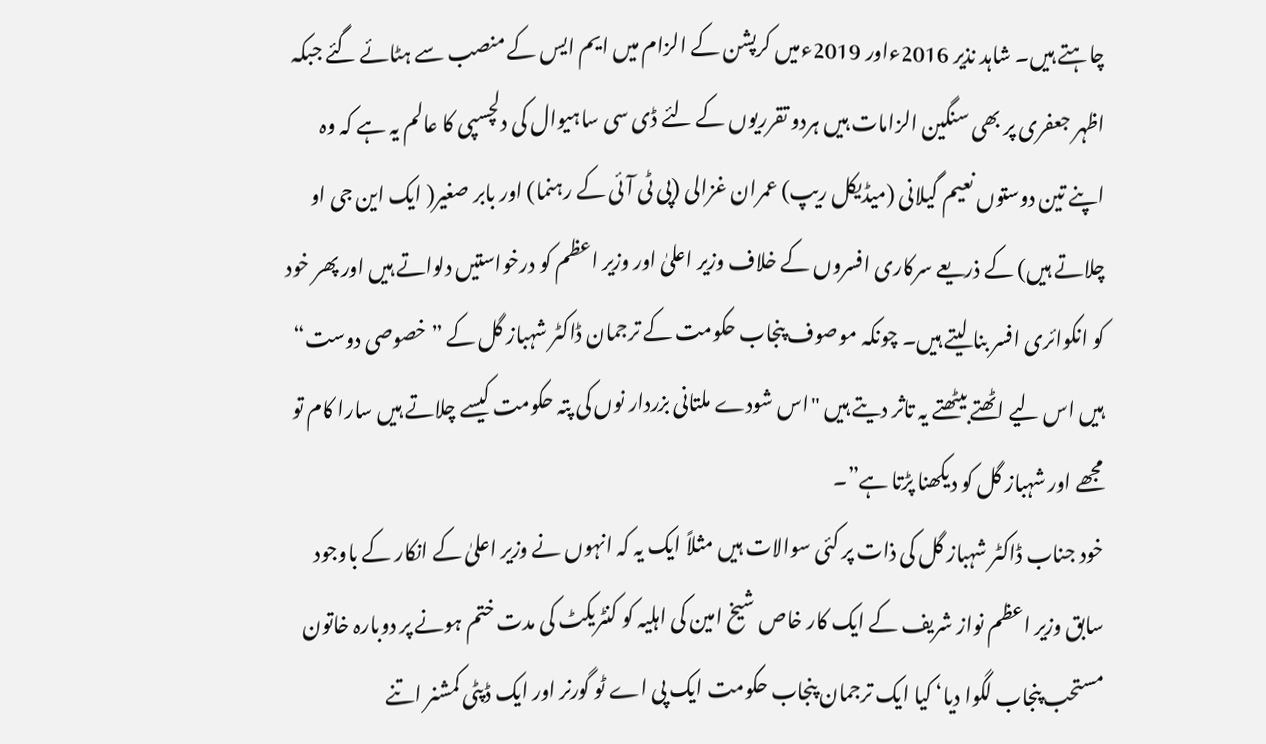چاہتے ہیں۔ شاہد نذیر 2016ءاور 2019ءمیں کرپشن کے الزام میں ایم ایس کے منصب سے ہٹائے گئے جبکہ اظہر جعفری پر بھی سنگین الزامات ہیں ہردو تقرریوں کے لئے ڈی سی ساہیوال کی دلچسپی کا عالم یہ ہے کہ وہ اپنے تین دوستوں نعیم گیلانی (میڈیکل ریپ) عمران غزالی (پی ٹی آئی کے رہنما) اور بابر صغیر( ایک این جی او چلاتے ہیں) کے ذریعے سرکاری افسروں کے خلاف وزیر اعلیٰ اور وزیر اعظم کو درخواستیں دلواتے ہیں اور پھر خود کو انکوائری افسر بنا لیتے ہیں۔ چونکہ موصوف پنجاب حکومت کے ترجمان ڈاکٹر شہباز گل کے ”خصوصی دوست“ ہیں اس لیے اٹھتے بیٹھتے یہ تاثر دیتے ہیں "اس شودے ملتانی بزردار نوں کی پتہ حکومت کیسے چلاتے ہیں سارا کام تو مجھے اور شہباز گل کو دیکھنا پڑتا ہے”۔
خود جناب ڈاکٹر شہباز گل کی ذات پر کئی سوالات ہیں مثلاً ایک یہ کہ انہوں نے وزیر اعلیٰ کے انکار کے باوجود سابق وزیر اعظم نواز شریف کے ایک کار خاص شیخ امین کی اہلیہ کو کنٹریکٹ کی مدت ختم ہونے پر دوبارہ خاتون مستحب پنجاب لگوا دیا‘ کیا ایک ترجمان پنجاب حکومت ایک پی اے ٹو گورنر اور ایک ڈپٹی کمشنر اتنے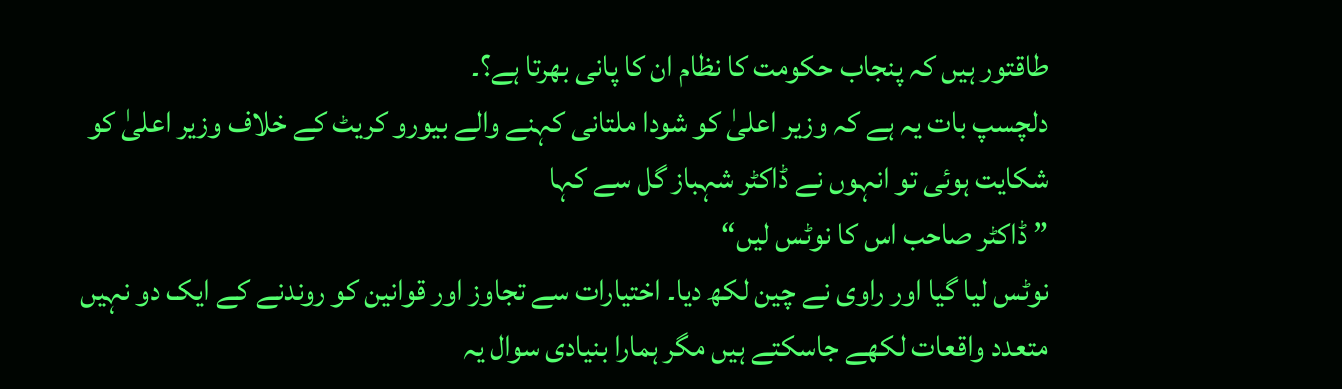طاقتور ہیں کہ پنجاب حکومت کا نظام ان کا پانی بھرتا ہے؟۔
دلچسپ بات یہ ہے کہ وزیر اعلیٰ کو شودا ملتانی کہنے والے بیورو کریٹ کے خلاف وزیر اعلیٰ کو شکایت ہوئی تو انہوں نے ڈاکٹر شہباز گل سے کہا
” ڈاکٹر صاحب اس کا نوٹس لیں“
نوٹس لیا گیا اور راوی نے چین لکھ دیا۔ اختیارات سے تجاوز اور قوانین کو روندنے کے ایک دو نہیں متعدد واقعات لکھے جاسکتے ہیں مگر ہمارا بنیادی سوال یہ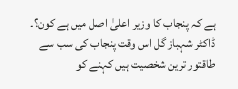ہے کہ پنجاب کا وزیر اعلیٰ اصل میں ہے کون؟۔
ڈاکٹر شہباز گل اس وقت پنجاب کی سب سے طاقتور ترین شخصیت ہیں کہنے کو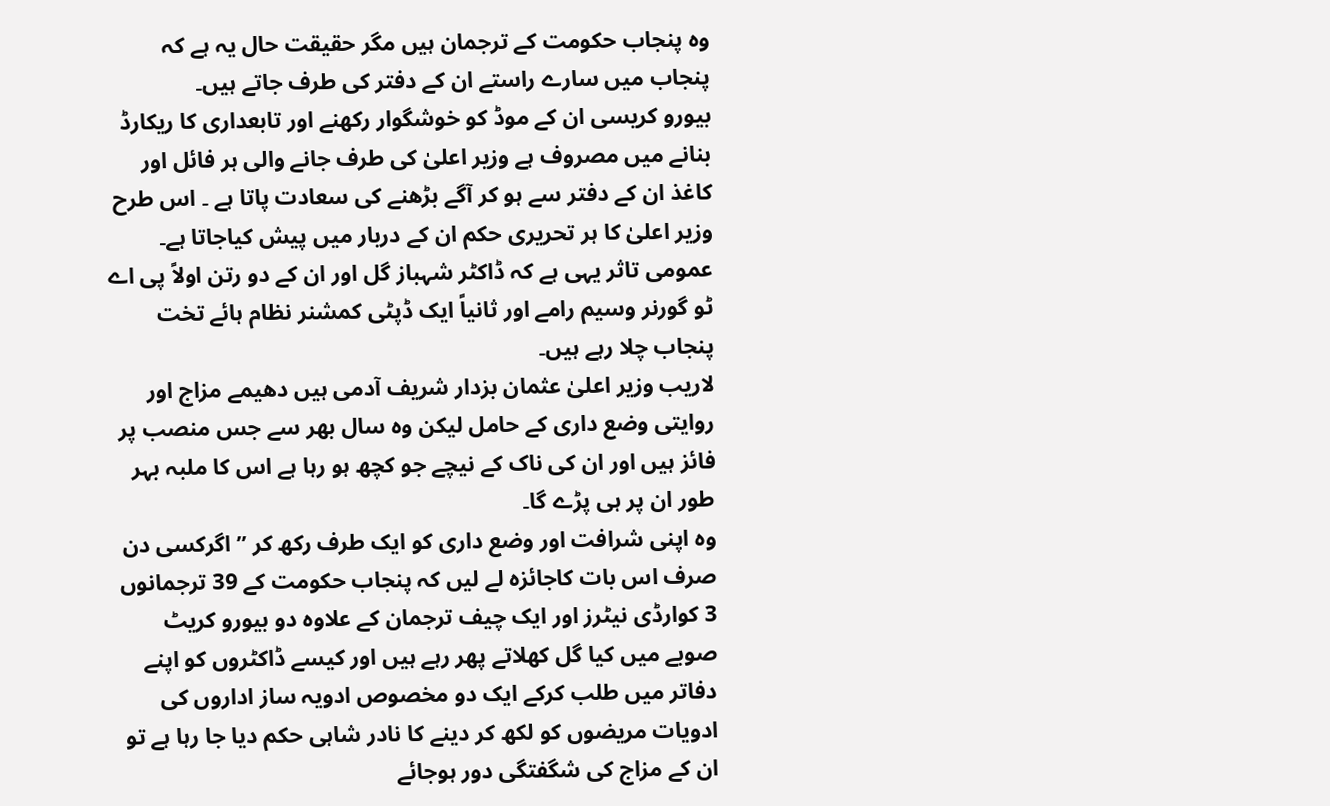وہ پنجاب حکومت کے ترجمان ہیں مگر حقیقت حال یہ ہے کہ پنجاب میں سارے راستے ان کے دفتر کی طرف جاتے ہیں۔
بیورو کریسی ان کے موڈ کو خوشگوار رکھنے اور تابعداری کا ریکارڈ بنانے میں مصروف ہے وزیر اعلیٰ کی طرف جانے والی ہر فائل اور کاغذ ان کے دفتر سے ہو کر آگے بڑھنے کی سعادت پاتا ہے ۔ اس طرح وزیر اعلیٰ کا ہر تحریری حکم ان کے دربار میں پیش کیاجاتا ہے۔ عمومی تاثر یہی ہے کہ ڈاکٹر شہباز گل اور ان کے دو رتن اولاً پی اے ٹو گورنر وسیم رامے اور ثانیاً ایک ڈپٹی کمشنر نظام ہائے تخت پنجاب چلا رہے ہیں۔
لاریب وزیر اعلیٰ عثمان بزدار شریف آدمی ہیں دھیمے مزاج اور روایتی وضع داری کے حامل لیکن وہ سال بھر سے جس منصب پر فائز ہیں اور ان کی ناک کے نیچے جو کچھ ہو رہا ہے اس کا ملبہ بہر طور ان پر ہی پڑے گا۔
وہ اپنی شرافت اور وضع داری کو ایک طرف رکھ کر ” اگرکسی دن صرف اس بات کاجائزہ لے لیں کہ پنجاب حکومت کے 39 ترجمانوں 3 کوارڈی نیٹرز اور ایک چیف ترجمان کے علاوہ دو بیورو کریٹ صوبے میں کیا گل کھلاتے پھر رہے ہیں اور کیسے ڈاکٹروں کو اپنے دفاتر میں طلب کرکے ایک دو مخصوص ادویہ ساز اداروں کی ادویات مریضوں کو لکھ کر دینے کا نادر شاہی حکم دیا جا رہا ہے تو ان کے مزاج کی شگفتگی دور ہوجائے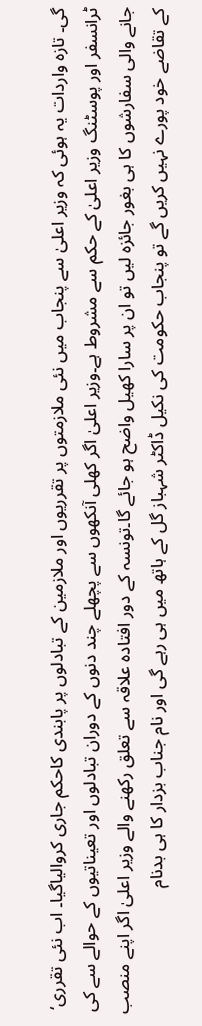گی۔ تازہ واردات یہ ہوئی کہ وزیر اعلیٰ سے پنجاب میں نئی ملازمتوں پر تقرریوں اور ملازمین کے تبادلوں پر پابندی کاحکم جاری کروالیاگیا۔ اب نئی تقرری‘ ٹرانسفر اور پوسٹنگ وزیر اعلیٰ کے حکم سے مشروط ہے۔وزیر اعلیٰ اگر کھلی آنکھوں سے پچھلے چند دنوں کے دوران تبادلوں اور تعیناتیوں کے حوالے سے کی جانے والی سفارشوں کا ہی بغور جائزہ لیں تو ان پر سارا کھیل واضح ہو جائے گا۔تونسہ کے دور افتادہ علاقہ سے تعلق رکھنے والے وزیر اعلیٰ اگر اپنے منصب کے تقاضے خود پورے نہیں کریں گے تو پنجاب حکومت کی نکیل ڈاکٹر شہباز گل کے ہاتھ میں ہی رہے گی اور نام جناب بزدار کا ہی بدنام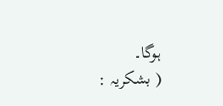ہوگا۔
( بشکریہ :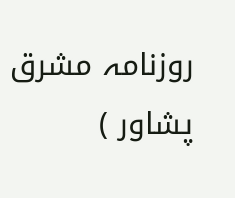روزنامہ مشرق پشاور )